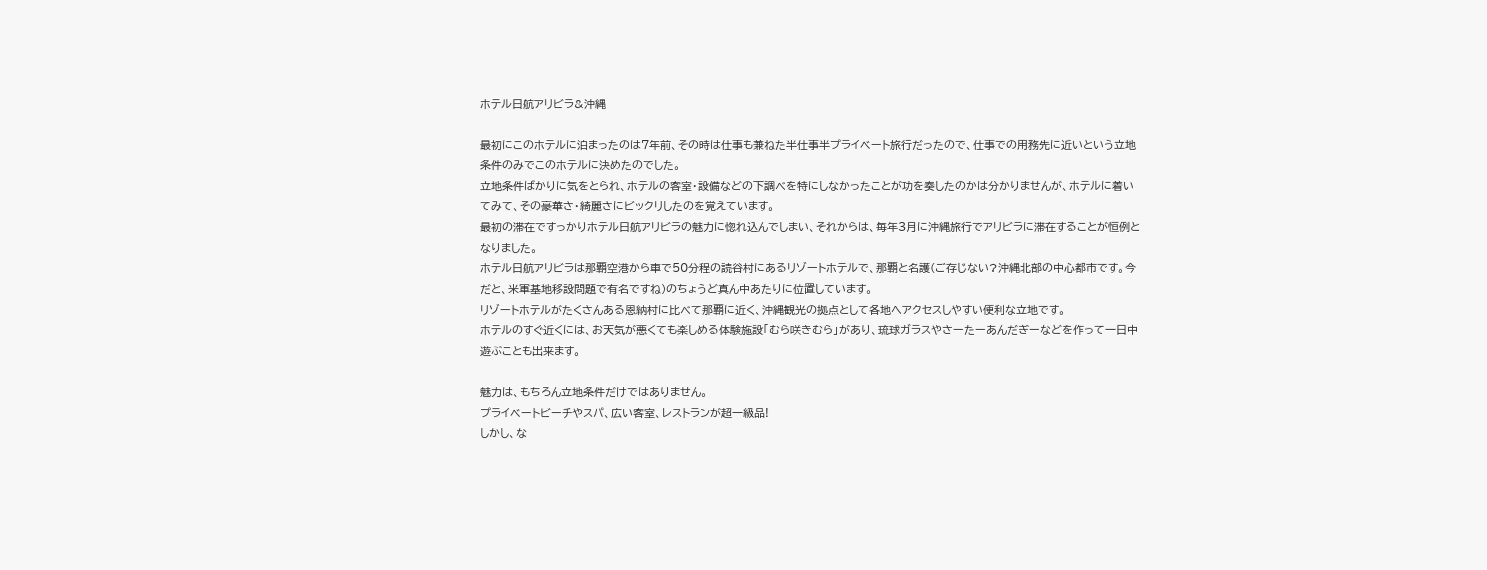ホテル日航アリビラ&沖縄

最初にこのホテルに泊まったのは7年前、その時は仕事も兼ねた半仕事半プライベート旅行だったので、仕事での用務先に近いという立地条件のみでこのホテルに決めたのでした。
立地条件ばかりに気をとられ、ホテルの客室・設備などの下調べを特にしなかったことが功を奏したのかは分かりませんが、ホテルに着いてみて、その豪華さ・綺麗さにビックリしたのを覚えています。
最初の滞在ですっかりホテル日航アリビラの魅力に惚れ込んでしまい、それからは、毎年3月に沖縄旅行でアリビラに滞在することが恒例となりました。
ホテル日航アリビラは那覇空港から車で50分程の読谷村にあるリゾートホテルで、那覇と名護(ご存じない?沖縄北部の中心都市です。今だと、米軍基地移設問題で有名ですね)のちょうど真ん中あたりに位置しています。
リゾートホテルがたくさんある恩納村に比べて那覇に近く、沖縄観光の拠点として各地へアクセスしやすい便利な立地です。
ホテルのすぐ近くには、お天気が悪くても楽しめる体験施設「むら咲きむら」があり、琉球ガラスやさーたーあんだぎーなどを作って一日中遊ぶことも出来ます。

魅力は、もちろん立地条件だけではありません。
プライベートビーチやスパ、広い客室、レストランが超一級品!
しかし、な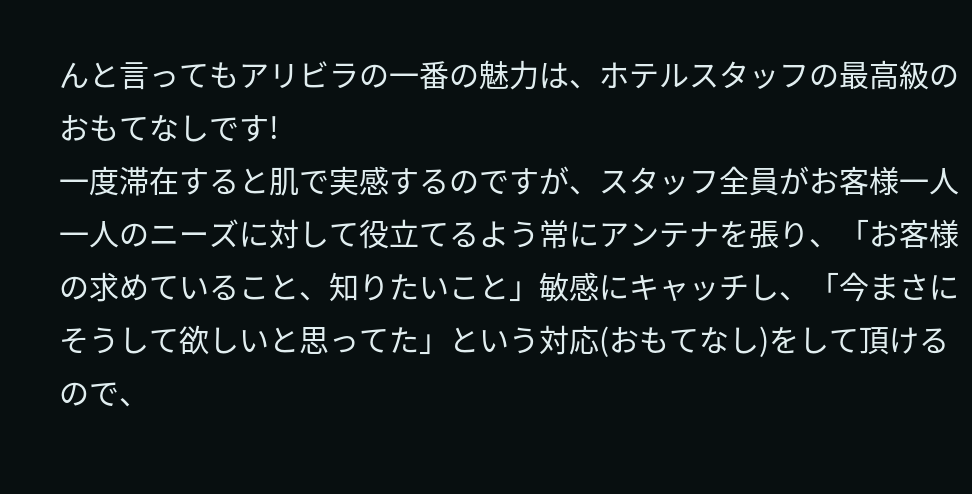んと言ってもアリビラの一番の魅力は、ホテルスタッフの最高級のおもてなしです!
一度滞在すると肌で実感するのですが、スタッフ全員がお客様一人一人のニーズに対して役立てるよう常にアンテナを張り、「お客様の求めていること、知りたいこと」敏感にキャッチし、「今まさにそうして欲しいと思ってた」という対応(おもてなし)をして頂けるので、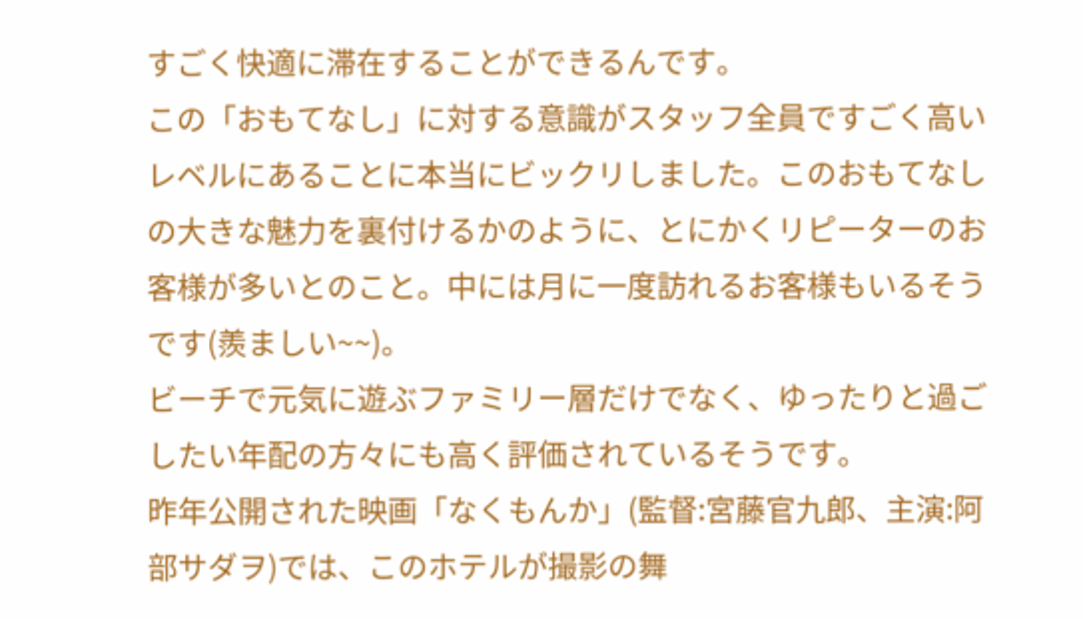すごく快適に滞在することができるんです。
この「おもてなし」に対する意識がスタッフ全員ですごく高いレベルにあることに本当にビックリしました。このおもてなしの大きな魅力を裏付けるかのように、とにかくリピーターのお客様が多いとのこと。中には月に一度訪れるお客様もいるそうです(羨ましい~~)。
ビーチで元気に遊ぶファミリー層だけでなく、ゆったりと過ごしたい年配の方々にも高く評価されているそうです。
昨年公開された映画「なくもんか」(監督:宮藤官九郎、主演:阿部サダヲ)では、このホテルが撮影の舞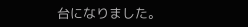台になりました。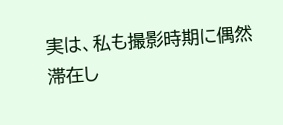実は、私も撮影時期に偶然滞在し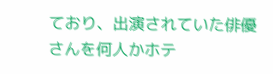ており、出演されていた俳優さんを何人かホテ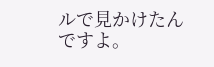ルで見かけたんですよ。